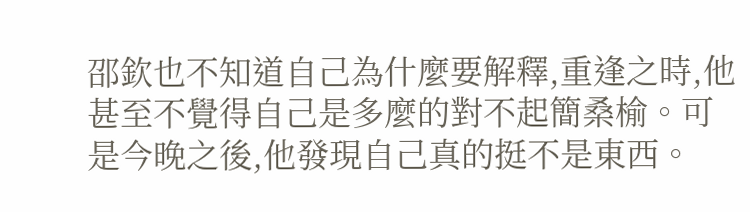邵欽也不知道自己為什麼要解釋,重逢之時,他甚至不覺得自己是多麼的對不起簡桑榆。可是今晚之後,他發現自己真的挺不是東西。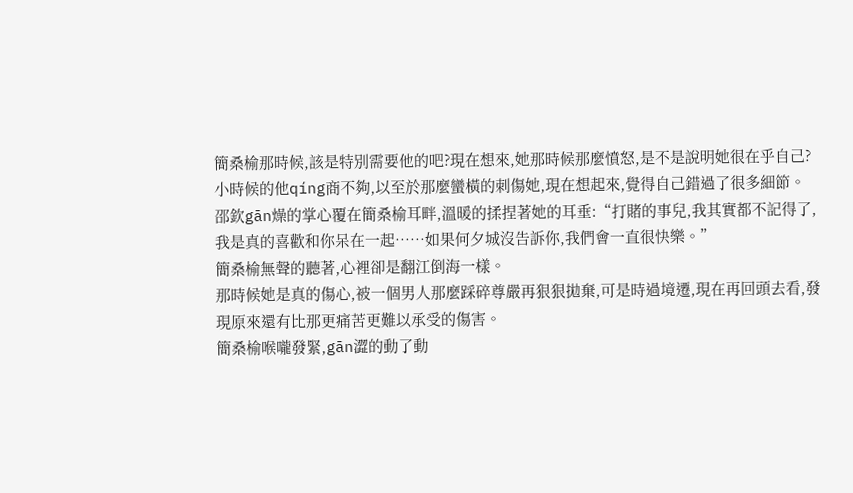簡桑榆那時候,該是特別需要他的吧?現在想來,她那時候那麼憤怒,是不是說明她很在乎自己?小時候的他qíng商不夠,以至於那麼蠻橫的刺傷她,現在想起來,覺得自己錯過了很多細節。
邵欽gān燥的掌心覆在簡桑榆耳畔,溫暖的揉捏著她的耳垂:“打賭的事兒,我其實都不記得了,我是真的喜歡和你呆在一起……如果何夕城沒告訴你,我們會一直很快樂。”
簡桑榆無聲的聽著,心裡卻是翻江倒海一樣。
那時候她是真的傷心,被一個男人那麼踩碎尊嚴再狠狠拋棄,可是時過境遷,現在再回頭去看,發現原來還有比那更痛苦更難以承受的傷害。
簡桑榆喉嚨發緊,gān澀的動了動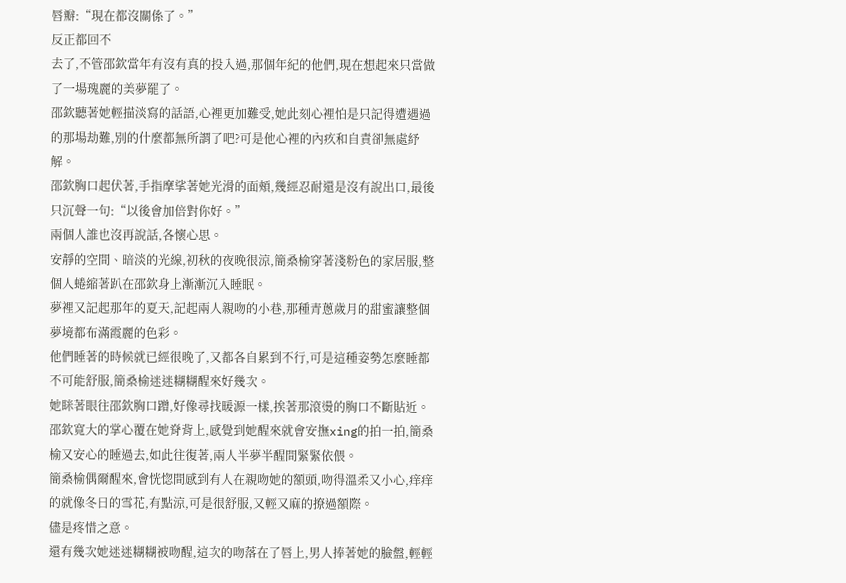唇瓣:“現在都沒關係了。”
反正都回不
去了,不管邵欽當年有沒有真的投入過,那個年紀的他們,現在想起來只當做了一場瑰麗的美夢罷了。
邵欽聽著她輕描淡寫的話語,心裡更加難受,她此刻心裡怕是只記得遭遇過的那場劫難,別的什麼都無所謂了吧?可是他心裡的內疚和自責卻無處紓解。
邵欽胸口起伏著,手指摩挲著她光滑的面頰,幾經忍耐還是沒有說出口,最後只沉聲一句:“以後會加倍對你好。”
兩個人誰也沒再說話,各懷心思。
安靜的空間、暗淡的光線,初秋的夜晚很涼,簡桑榆穿著淺粉色的家居服,整個人蜷縮著趴在邵欽身上漸漸沉入睡眠。
夢裡又記起那年的夏天,記起兩人親吻的小巷,那種青蔥歲月的甜蜜讓整個夢境都布滿霞麗的色彩。
他們睡著的時候就已經很晚了,又都各自累到不行,可是這種姿勢怎麼睡都不可能舒服,簡桑榆迷迷糊糊醒來好幾次。
她眯著眼往邵欽胸口蹭,好像尋找暖源一樣,挨著那滾燙的胸口不斷貼近。
邵欽寬大的掌心覆在她脊背上,感覺到她醒來就會安撫xing的拍一拍,簡桑榆又安心的睡過去,如此往復著,兩人半夢半醒間緊緊依偎。
簡桑榆偶爾醒來,會恍惚間感到有人在親吻她的額頭,吻得溫柔又小心,痒痒的就像冬日的雪花,有點涼,可是很舒服,又輕又麻的撩過額際。
儘是疼惜之意。
還有幾次她迷迷糊糊被吻醒,這次的吻落在了唇上,男人捧著她的臉盤,輕輕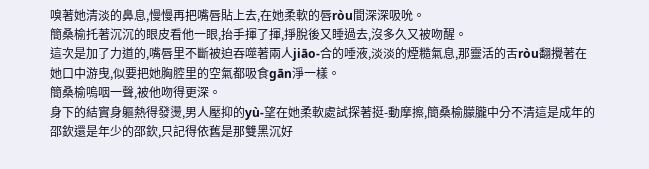嗅著她清淡的鼻息,慢慢再把嘴唇貼上去,在她柔軟的唇ròu間深深吸吮。
簡桑榆托著沉沉的眼皮看他一眼,抬手揮了揮,掙脫後又睡過去,沒多久又被吻醒。
這次是加了力道的,嘴唇里不斷被迫吞噬著兩人jiāo-合的唾液,淡淡的煙糙氣息,那靈活的舌ròu翻攪著在她口中游曳,似要把她胸腔里的空氣都吸食gān淨一樣。
簡桑榆嗚咽一聲,被他吻得更深。
身下的結實身軀熱得發燙,男人壓抑的yù-望在她柔軟處試探著挺-動摩擦,簡桑榆朦朧中分不清這是成年的邵欽還是年少的邵欽,只記得依舊是那雙黑沉好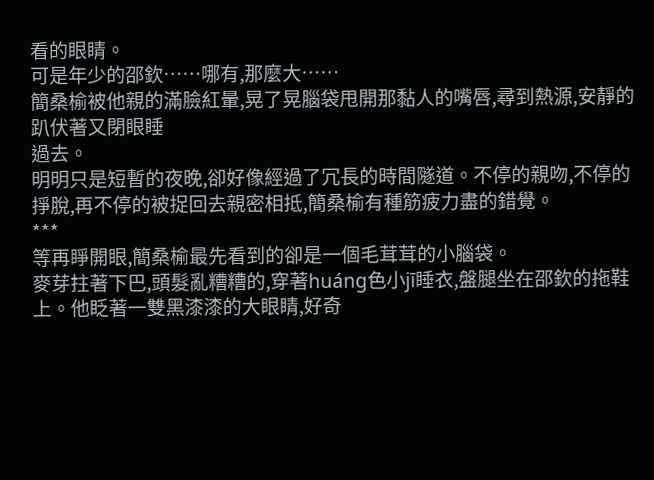看的眼睛。
可是年少的邵欽……哪有,那麼大……
簡桑榆被他親的滿臉紅暈,晃了晃腦袋甩開那黏人的嘴唇,尋到熱源,安靜的趴伏著又閉眼睡
過去。
明明只是短暫的夜晚,卻好像經過了冗長的時間隧道。不停的親吻,不停的掙脫,再不停的被捉回去親密相抵,簡桑榆有種筋疲力盡的錯覺。
***
等再睜開眼,簡桑榆最先看到的卻是一個毛茸茸的小腦袋。
麥芽拄著下巴,頭髮亂糟糟的,穿著huáng色小jī睡衣,盤腿坐在邵欽的拖鞋上。他眨著一雙黑漆漆的大眼睛,好奇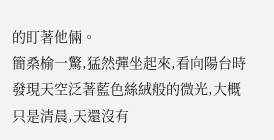的盯著他倆。
簡桑榆一驚,猛然彈坐起來,看向陽台時發現天空泛著藍色絲絨般的微光,大概只是清晨,天還沒有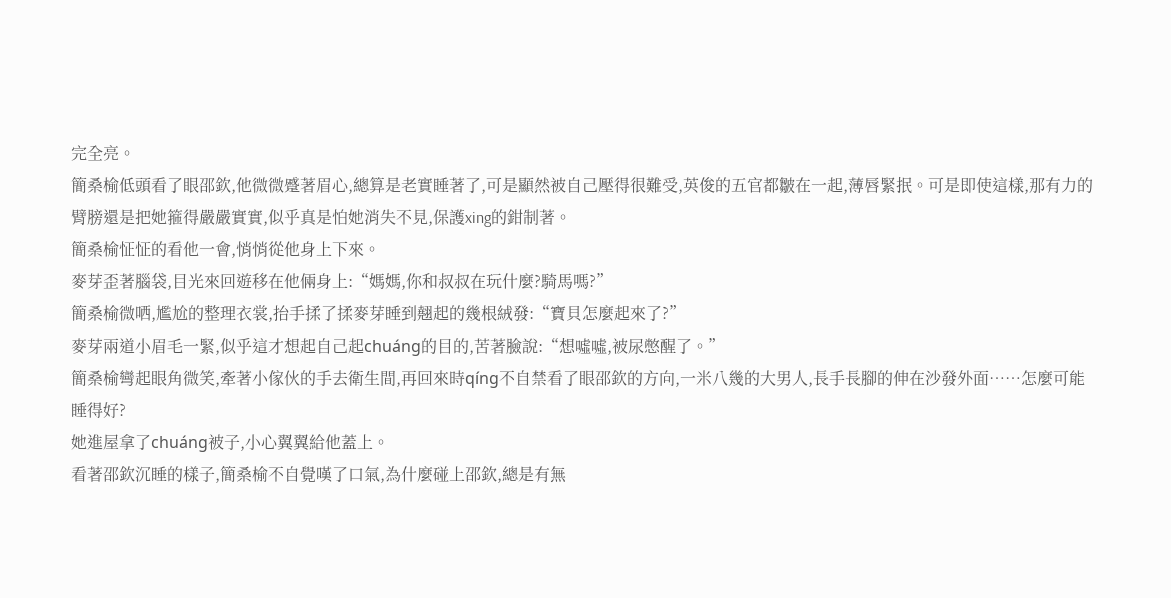完全亮。
簡桑榆低頭看了眼邵欽,他微微蹙著眉心,總算是老實睡著了,可是顯然被自己壓得很難受,英俊的五官都皺在一起,薄唇緊抿。可是即使這樣,那有力的臂膀還是把她箍得嚴嚴實實,似乎真是怕她消失不見,保護xing的鉗制著。
簡桑榆怔怔的看他一會,悄悄從他身上下來。
麥芽歪著腦袋,目光來回遊移在他倆身上:“媽媽,你和叔叔在玩什麼?騎馬嗎?”
簡桑榆微哂,尷尬的整理衣裳,抬手揉了揉麥芽睡到翹起的幾根絨發:“寶貝怎麼起來了?”
麥芽兩道小眉毛一緊,似乎這才想起自己起chuáng的目的,苦著臉說:“想噓噓,被尿憋醒了。”
簡桑榆彎起眼角微笑,牽著小傢伙的手去衛生間,再回來時qíng不自禁看了眼邵欽的方向,一米八幾的大男人,長手長腳的伸在沙發外面……怎麼可能睡得好?
她進屋拿了chuáng被子,小心翼翼給他蓋上。
看著邵欽沉睡的樣子,簡桑榆不自覺嘆了口氣,為什麼碰上邵欽,總是有無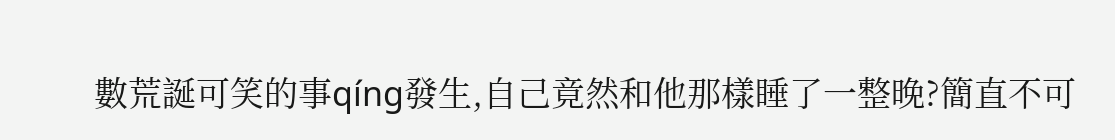數荒誕可笑的事qíng發生,自己竟然和他那樣睡了一整晚?簡直不可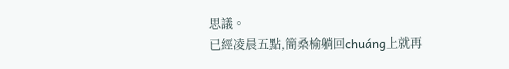思議。
已經凌晨五點,簡桑榆躺回chuáng上就再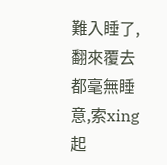難入睡了,翻來覆去都毫無睡意,索xing起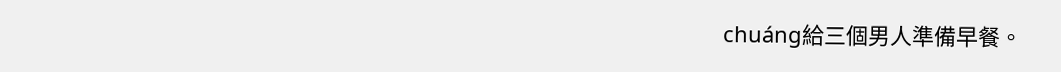chuáng給三個男人準備早餐。